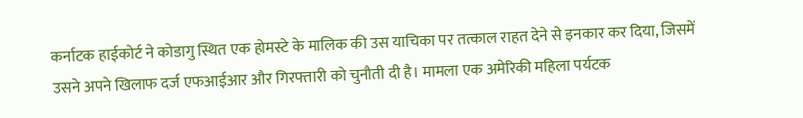कर्नाटक हाईकोर्ट ने कोडागु स्थित एक होमस्टे के मालिक की उस याचिका पर तत्काल राहत देने से इनकार कर दिया, जिसमें उसने अपने खिलाफ दर्ज एफआईआर और गिरफ्तारी को चुनौती दी है। मामला एक अमेरिकी महिला पर्यटक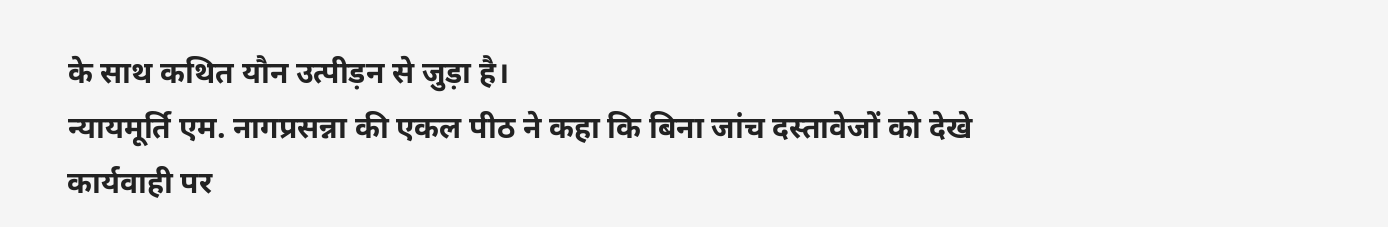के साथ कथित यौन उत्पीड़न से जुड़ा है।
न्यायमूर्ति एम. नागप्रसन्ना की एकल पीठ ने कहा कि बिना जांच दस्तावेजों को देखे कार्यवाही पर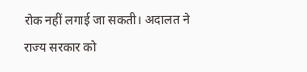रोक नहीं लगाई जा सकती। अदालत ने राज्य सरकार को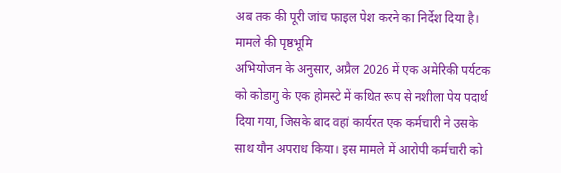अब तक की पूरी जांच फाइल पेश करने का निर्देश दिया है।
मामले की पृष्ठभूमि
अभियोजन के अनुसार, अप्रैल 2026 में एक अमेरिकी पर्यटक को कोडागु के एक होमस्टे में कथित रूप से नशीला पेय पदार्थ दिया गया, जिसके बाद वहां कार्यरत एक कर्मचारी ने उसके साथ यौन अपराध किया। इस मामले में आरोपी कर्मचारी को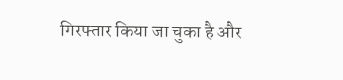गिरफ्तार किया जा चुका है और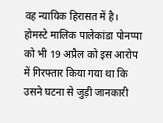वह न्यायिक हिरासत में है।
होमस्टे मालिक पालेकांडा पोनप्पा को भी 19 अप्रैल को इस आरोप में गिरफ्तार किया गया था कि उसने घटना से जुड़ी जानकारी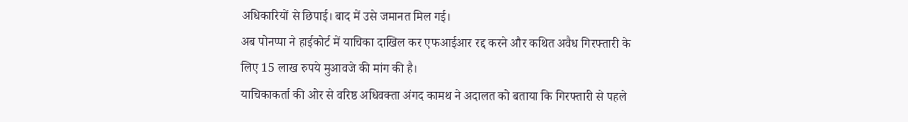अधिकारियों से छिपाई। बाद में उसे जमानत मिल गई।
अब पोनप्पा ने हाईकोर्ट में याचिका दाखिल कर एफआईआर रद्द करने और कथित अवैध गिरफ्तारी के लिए 15 लाख रुपये मुआवजे की मांग की है।
याचिकाकर्ता की ओर से वरिष्ठ अधिवक्ता अंगद कामथ ने अदालत को बताया कि गिरफ्तारी से पहले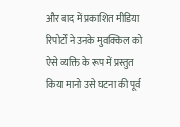और बाद में प्रकाशित मीडिया रिपोर्टों ने उनके मुवक्किल को ऐसे व्यक्ति के रूप में प्रस्तुत किया मानो उसे घटना की पूर्व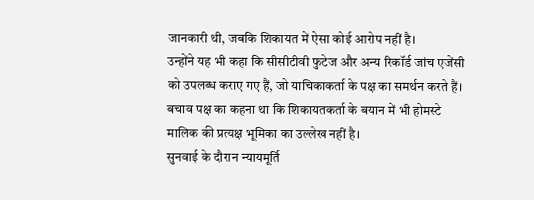जानकारी थी, जबकि शिकायत में ऐसा कोई आरोप नहीं है।
उन्होंने यह भी कहा कि सीसीटीवी फुटेज और अन्य रिकॉर्ड जांच एजेंसी को उपलब्ध कराए गए हैं, जो याचिकाकर्ता के पक्ष का समर्थन करते हैं। बचाव पक्ष का कहना था कि शिकायतकर्ता के बयान में भी होमस्टे मालिक की प्रत्यक्ष भूमिका का उल्लेख नहीं है।
सुनवाई के दौरान न्यायमूर्ति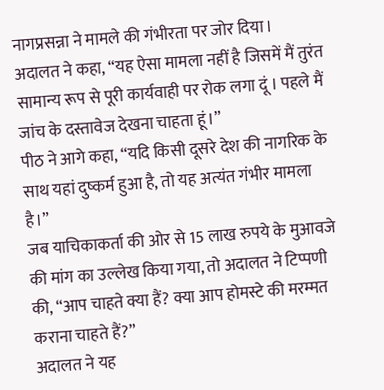नागप्रसन्ना ने मामले की गंभीरता पर जोर दिया।
अदालत ने कहा, “यह ऐसा मामला नहीं है जिसमें मैं तुरंत सामान्य रूप से पूरी कार्यवाही पर रोक लगा दूं। पहले मैं जांच के दस्तावेज देखना चाहता हूं।”
पीठ ने आगे कहा, “यदि किसी दूसरे देश की नागरिक के साथ यहां दुष्कर्म हुआ है, तो यह अत्यंत गंभीर मामला है।”
जब याचिकाकर्ता की ओर से 15 लाख रुपये के मुआवजे की मांग का उल्लेख किया गया, तो अदालत ने टिप्पणी की, “आप चाहते क्या हैं? क्या आप होमस्टे की मरम्मत कराना चाहते हैं?”
अदालत ने यह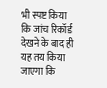भी स्पष्ट किया कि जांच रिकॉर्ड देखने के बाद ही यह तय किया जाएगा कि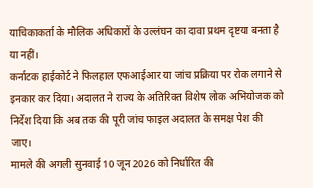याचिकाकर्ता के मौलिक अधिकारों के उल्लंघन का दावा प्रथम दृष्टया बनता है या नहीं।
कर्नाटक हाईकोर्ट ने फिलहाल एफआईआर या जांच प्रक्रिया पर रोक लगाने से इनकार कर दिया। अदालत ने राज्य के अतिरिक्त विशेष लोक अभियोजक को निर्देश दिया कि अब तक की पूरी जांच फाइल अदालत के समक्ष पेश की जाए।
मामले की अगली सुनवाई 10 जून 2026 को निर्धारित की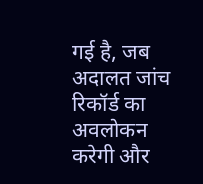गई है, जब अदालत जांच रिकॉर्ड का अवलोकन करेगी और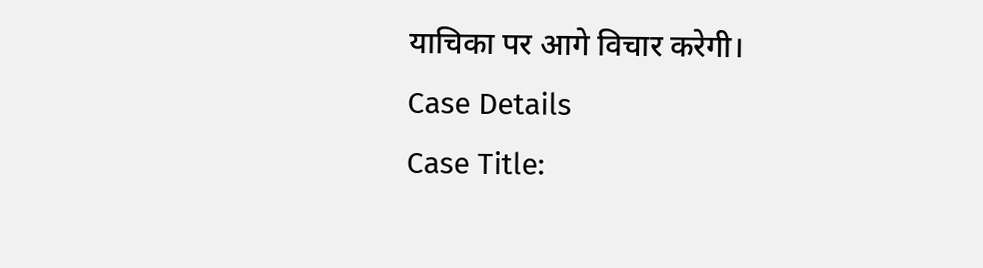याचिका पर आगे विचार करेगी।
Case Details
Case Title: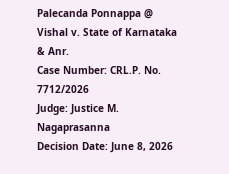Palecanda Ponnappa @ Vishal v. State of Karnataka & Anr.
Case Number: CRL.P. No. 7712/2026
Judge: Justice M. Nagaprasanna
Decision Date: June 8, 2026